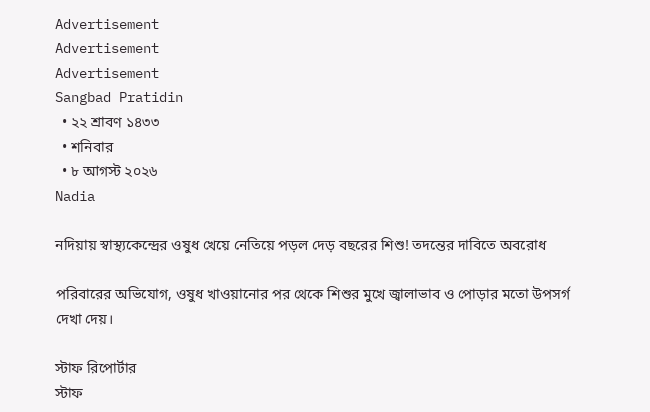Advertisement
Advertisement
Advertisement
Sangbad Pratidin
  • ২২ শ্রাবণ ১৪৩৩
  • শনিবার
  • ৮ আগস্ট ২০২৬
Nadia

নদিয়ায় স্বাস্থ্যকেন্দ্রের ওষুধ খেয়ে নেতিয়ে পড়ল দেড় বছরের শিশু! তদন্তের দাবিতে অবরোধ

পরিবারের অভিযোগ, ওষুধ খাওয়ানোর পর থেকে শিশুর মুখে জ্বালাভাব ও পোড়ার মতো উপসর্গ দেখা দেয়।

স্টাফ রিপোর্টার
স্টাফ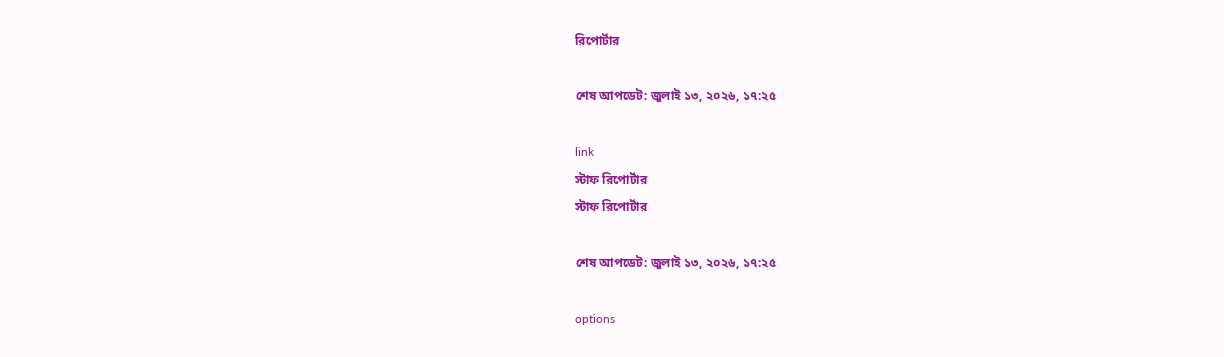রিপোর্টার

শেষ আপডেট: জুলাই ১৩, ২০২৬, ১৭:২৫

link
স্টাফ রিপোর্টার
স্টাফ রিপোর্টার

শেষ আপডেট: জুলাই ১৩, ২০২৬, ১৭:২৫

options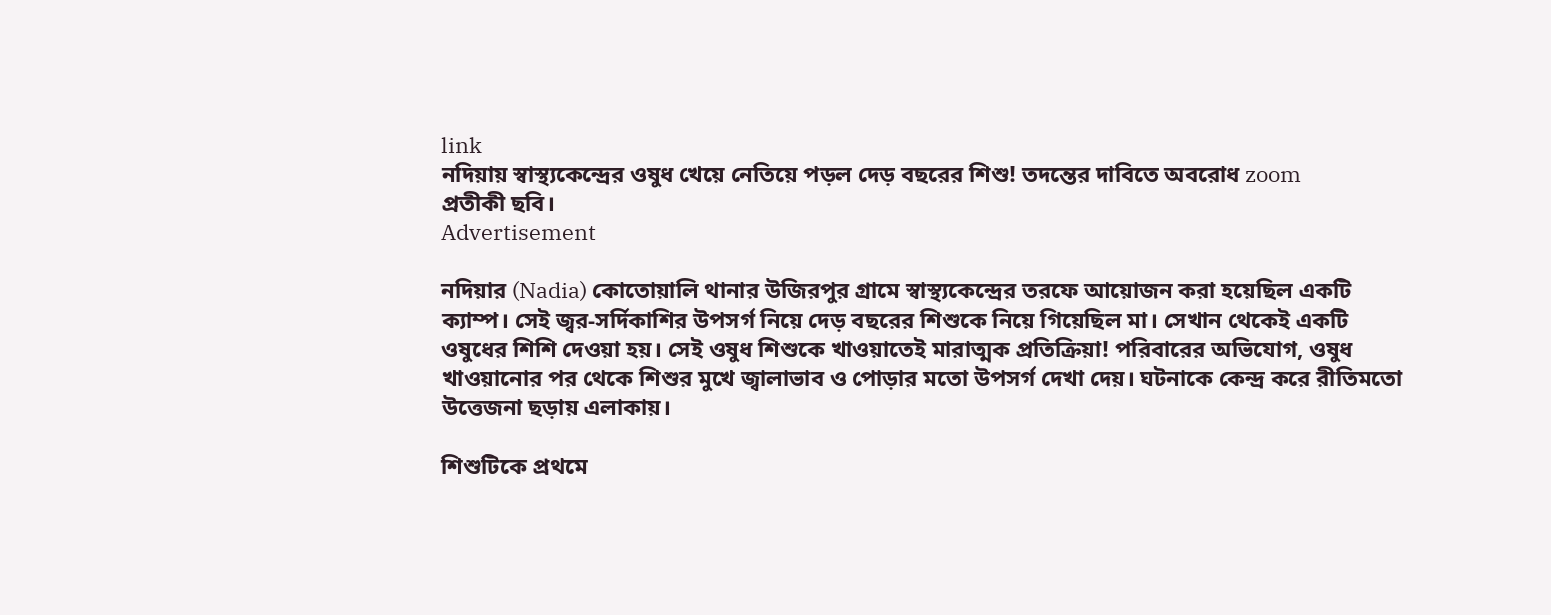link
নদিয়ায় স্বাস্থ্যকেন্দ্রের ওষুধ খেয়ে নেতিয়ে পড়ল দেড় বছরের শিশু! তদন্তের দাবিতে অবরোধ zoom
প্রতীকী ছবি।
Advertisement

নদিয়ার (Nadia) কোতোয়ালি থানার উজিরপুর গ্রামে স্বাস্থ্যকেন্দ্রের তরফে আয়োজন করা হয়েছিল একটি ক্যাম্প। সেই জ্বর-সর্দিকাশির উপসর্গ নিয়ে দেড় বছরের শিশুকে নিয়ে গিয়েছিল মা। সেখান থেকেই একটি ওষুধের শিশি দেওয়া হয়। সেই ওষুধ শিশুকে খাওয়াতেই মারাত্মক প্রতিক্রিয়া! পরিবারের অভিযোগ, ওষুধ খাওয়ানোর পর থেকে শিশুর মুখে জ্বালাভাব ও পোড়ার মতো উপসর্গ দেখা দেয়। ঘটনাকে কেন্দ্র করে রীতিমতো উত্তেজনা ছড়ায় এলাকায়।

শিশুটিকে প্রথমে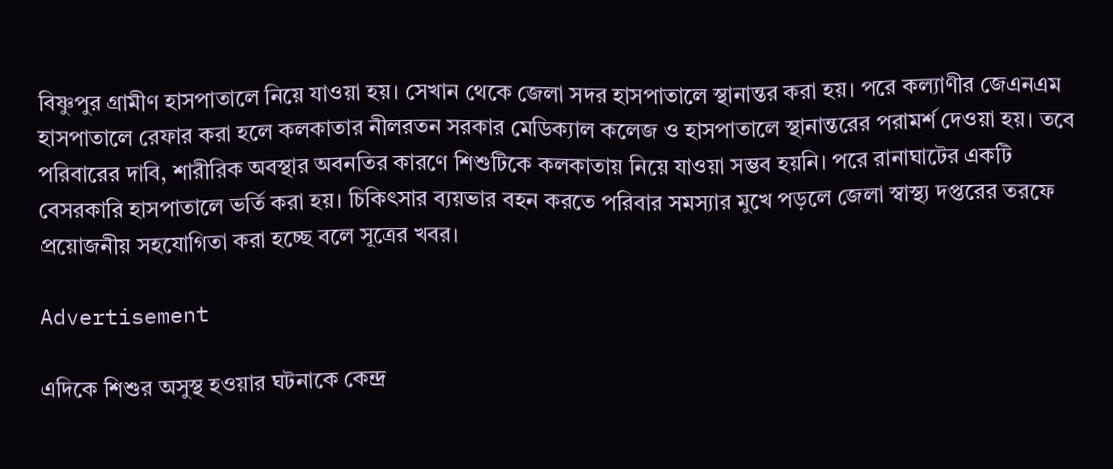বিষ্ণুপুর গ্রামীণ হাসপাতালে নিয়ে যাওয়া হয়। সেখান থেকে জেলা সদর হাসপাতালে স্থানান্তর করা হয়। পরে কল্যাণীর জেএনএম হাসপাতালে রেফার করা হলে কলকাতার নীলরতন সরকার মেডিক্যাল কলেজ ও হাসপাতালে স্থানান্তরের পরামর্শ দেওয়া হয়। তবে পরিবারের দাবি, শারীরিক অবস্থার অবনতির কারণে শিশুটিকে কলকাতায় নিয়ে যাওয়া সম্ভব হয়নি। পরে রানাঘাটের একটি বেসরকারি হাসপাতালে ভর্তি করা হয়। চিকিৎসার ব্যয়ভার বহন করতে পরিবার সমস্যার মুখে পড়লে জেলা স্বাস্থ্য দপ্তরের তরফে প্রয়োজনীয় সহযোগিতা করা হচ্ছে বলে সূত্রের খবর।

Advertisement

এদিকে শিশুর অসুস্থ হওয়ার ঘটনাকে কেন্দ্র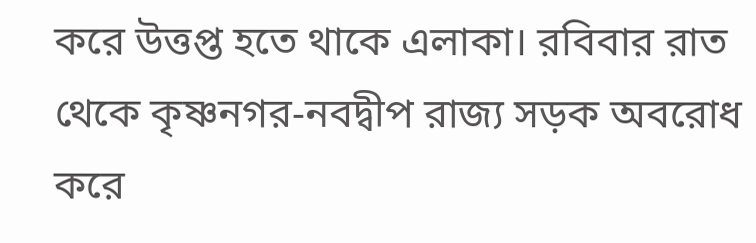করে উত্তপ্ত হতে থাকে এলাকা। রবিবার রাত থেকে কৃষ্ণনগর-নবদ্বীপ রাজ্য সড়ক অবরোধ করে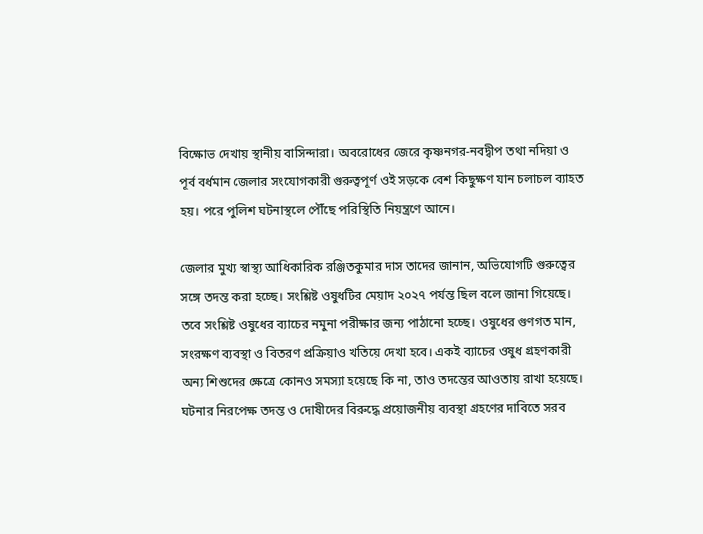বিক্ষোভ দেখায় স্থানীয় বাসিন্দারা। অবরোধের জেরে কৃষ্ণনগর-নবদ্বীপ তথা নদিয়া ও পূর্ব বর্ধমান জেলার সংযোগকারী গুরুত্বপূর্ণ ওই সড়কে বেশ কিছুক্ষণ যান চলাচল ব্যাহত হয়। পরে পুলিশ ঘটনাস্থলে পৌঁছে পরিস্থিতি নিয়ন্ত্রণে আনে।

জেলার মুখ্য স্বাস্থ্য আধিকারিক রঞ্জিতকুমার দাস তাদের জানান, অভিযোগটি গুরুত্বের সঙ্গে তদন্ত করা হচ্ছে। সংশ্লিষ্ট ওষুধটির মেয়াদ ২০২৭ পর্যন্ত ছিল বলে জানা গিয়েছে। তবে সংশ্লিষ্ট ওষুধের ব্যাচের নমুনা পরীক্ষার জন্য পাঠানো হচ্ছে। ওষুধের গুণগত মান, সংরক্ষণ ব্যবস্থা ও বিতরণ প্রক্রিয়াও খতিয়ে দেখা হবে। একই ব্যাচের ওষুধ গ্রহণকারী অন্য শিশুদের ক্ষেত্রে কোনও সমস্যা হয়েছে কি না, তাও তদন্তের আওতায় রাখা হয়েছে। ঘটনার নিরপেক্ষ তদন্ত ও দোষীদের বিরুদ্ধে প্রয়োজনীয় ব্যবস্থা গ্রহণের দাবিতে সরব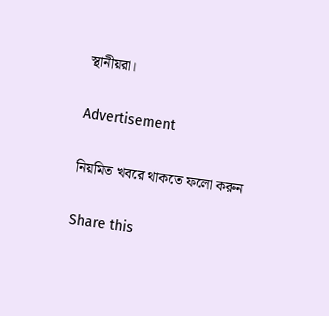স্থানীয়রা।

Advertisement

নিয়মিত খবরে থাকতে ফলো করুন

Share this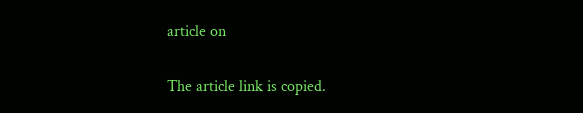article on

The article link is copied.